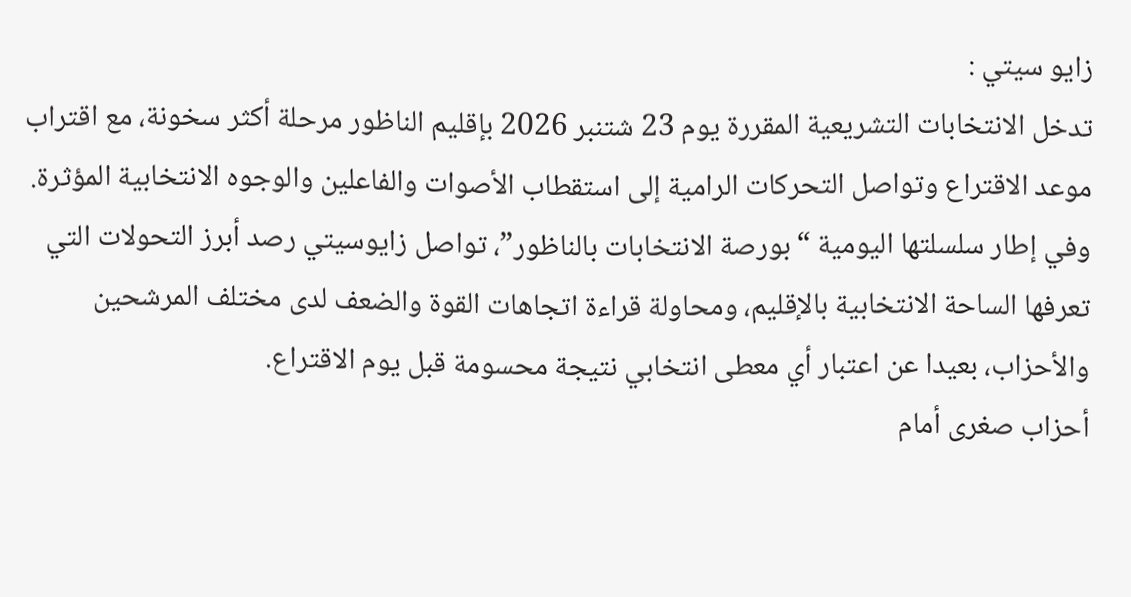زايو سيتي :
تدخل الانتخابات التشريعية المقررة يوم 23 شتنبر 2026 بإقليم الناظور مرحلة أكثر سخونة، مع اقتراب موعد الاقتراع وتواصل التحركات الرامية إلى استقطاب الأصوات والفاعلين والوجوه الانتخابية المؤثرة.
وفي إطار سلسلتها اليومية “بورصة الانتخابات بالناظور”، تواصل زايوسيتي رصد أبرز التحولات التي تعرفها الساحة الانتخابية بالإقليم، ومحاولة قراءة اتجاهات القوة والضعف لدى مختلف المرشحين والأحزاب، بعيدا عن اعتبار أي معطى انتخابي نتيجة محسومة قبل يوم الاقتراع.
أحزاب صغرى أمام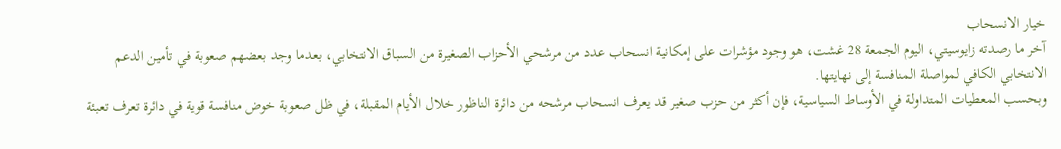خيار الانسحاب
آخر ما رصدته زايوسيتي، اليوم الجمعة 28 غشت، هو وجود مؤشرات على إمكانية انسحاب عدد من مرشحي الأحزاب الصغيرة من السباق الانتخابي، بعدما وجد بعضهم صعوبة في تأمين الدعم الانتخابي الكافي لمواصلة المنافسة إلى نهايتها.
وبحسب المعطيات المتداولة في الأوساط السياسية، فإن أكثر من حزب صغير قد يعرف انسحاب مرشحه من دائرة الناظور خلال الأيام المقبلة، في ظل صعوبة خوض منافسة قوية في دائرة تعرف تعبئة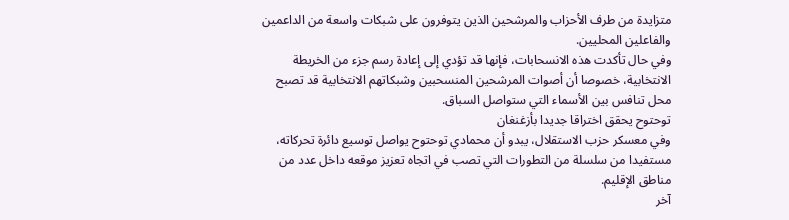متزايدة من طرف الأحزاب والمرشحين الذين يتوفرون على شبكات واسعة من الداعمين والفاعلين المحليين.
وفي حال تأكدت هذه الانسحابات، فإنها قد تؤدي إلى إعادة رسم جزء من الخريطة الانتخابية، خصوصا أن أصوات المرشحين المنسحبين وشبكاتهم الانتخابية قد تصبح محل تنافس بين الأسماء التي ستواصل السباق.
توحتوح يحقق اختراقا جديدا بأزغنغان
وفي معسكر حزب الاستقلال، يبدو أن محمادي توحتوح يواصل توسيع دائرة تحركاته، مستفيدا من سلسلة من التطورات التي تصب في اتجاه تعزيز موقعه داخل عدد من مناطق الإقليم.
آخر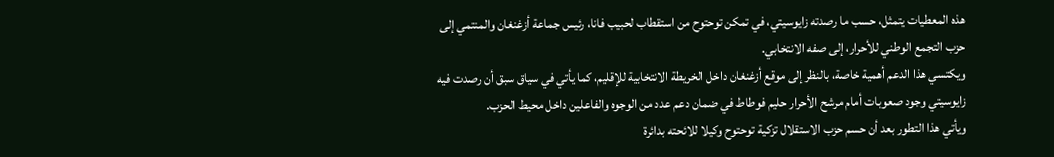هذه المعطيات يتمثل، حسب ما رصدته زايوسيتي، في تمكن توحتوح من استقطاب لحبيب فانا، رئيس جماعة أزغنغان والمنتمي إلى حزب التجمع الوطني للأحرار، إلى صفه الانتخابي.
ويكتسي هذا الدعم أهمية خاصة، بالنظر إلى موقع أزغنغان داخل الخريطة الانتخابية للإقليم، كما يأتي في سياق سبق أن رصدت فيه زايوسيتي وجود صعوبات أمام مرشح الأحرار حليم فوطاط في ضمان دعم عدد من الوجوه والفاعلين داخل محيط الحزب.
ويأتي هذا التطور بعد أن حسم حزب الاستقلال تزكية توحتوح وكيلا للائحته بدائرة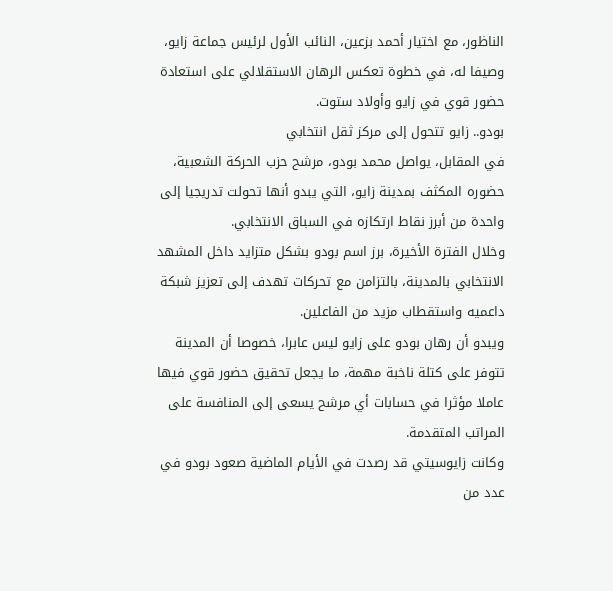الناظور، مع اختيار أحمد بزعين، النائب الأول لرئيس جماعة زايو، وصيفا له، في خطوة تعكس الرهان الاستقلالي على استعادة حضور قوي في زايو وأولاد ستوت.
بودو.. زايو تتحول إلى مركز ثقل انتخابي
في المقابل، يواصل محمد بودو، مرشح حزب الحركة الشعبية، حضوره المكثف بمدينة زايو، التي يبدو أنها تحولت تدريجيا إلى واحدة من أبرز نقاط ارتكازه في السباق الانتخابي.
وخلال الفترة الأخيرة، برز اسم بودو بشكل متزايد داخل المشهد الانتخابي بالمدينة، بالتزامن مع تحركات تهدف إلى تعزيز شبكة داعميه واستقطاب مزيد من الفاعلين.
ويبدو أن رهان بودو على زايو ليس عابرا، خصوصا أن المدينة تتوفر على كتلة ناخبة مهمة، ما يجعل تحقيق حضور قوي فيها عاملا مؤثرا في حسابات أي مرشح يسعى إلى المنافسة على المراتب المتقدمة.
وكانت زايوسيتي قد رصدت في الأيام الماضية صعود بودو في عدد من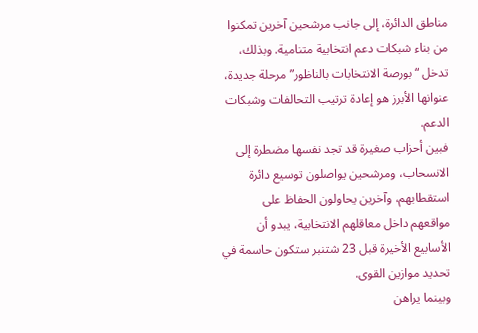مناطق الدائرة، إلى جانب مرشحين آخرين تمكنوا من بناء شبكات دعم انتخابية متنامية. وبذلك، تدخل “بورصة الانتخابات بالناظور” مرحلة جديدة، عنوانها الأبرز هو إعادة ترتيب التحالفات وشبكات الدعم.
فبين أحزاب صغيرة قد تجد نفسها مضطرة إلى الانسحاب، ومرشحين يواصلون توسيع دائرة استقطابهم، وآخرين يحاولون الحفاظ على مواقعهم داخل معاقلهم الانتخابية، يبدو أن الأسابيع الأخيرة قبل 23 شتنبر ستكون حاسمة في تحديد موازين القوى.
وبينما يراهن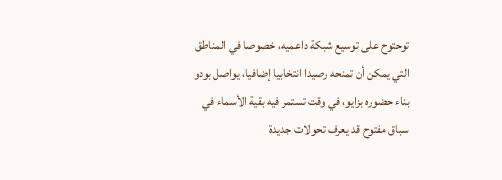توحتوح على توسيع شبكة داعميه، خصوصا في المناطق التي يمكن أن تمنحه رصيدا انتخابيا إضافيا، يواصل بودو بناء حضوره بزايو، في وقت تستمر فيه بقية الأسماء في سباق مفتوح قد يعرف تحولات جديدة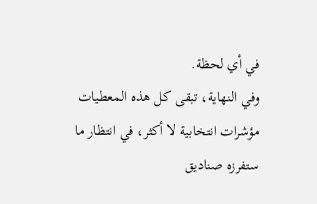في أي لحظة.
وفي النهاية، تبقى كل هذه المعطيات مؤشرات انتخابية لا أكثر، في انتظار ما ستفرزه صناديق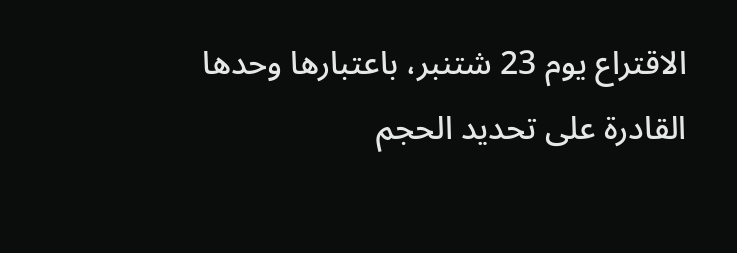الاقتراع يوم 23 شتنبر، باعتبارها وحدها القادرة على تحديد الحجم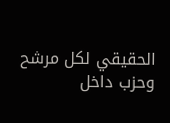الحقيقي لكل مرشح وحزب داخل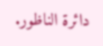دائرة الناظور.